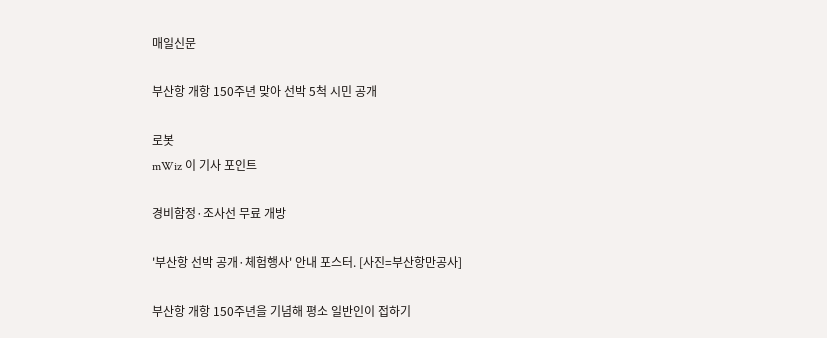매일신문

부산항 개항 150주년 맞아 선박 5척 시민 공개

로봇
mWiz 이 기사 포인트

경비함정·조사선 무료 개방

'부산항 선박 공개·체험행사' 안내 포스터. [사진=부산항만공사]

부산항 개항 150주년을 기념해 평소 일반인이 접하기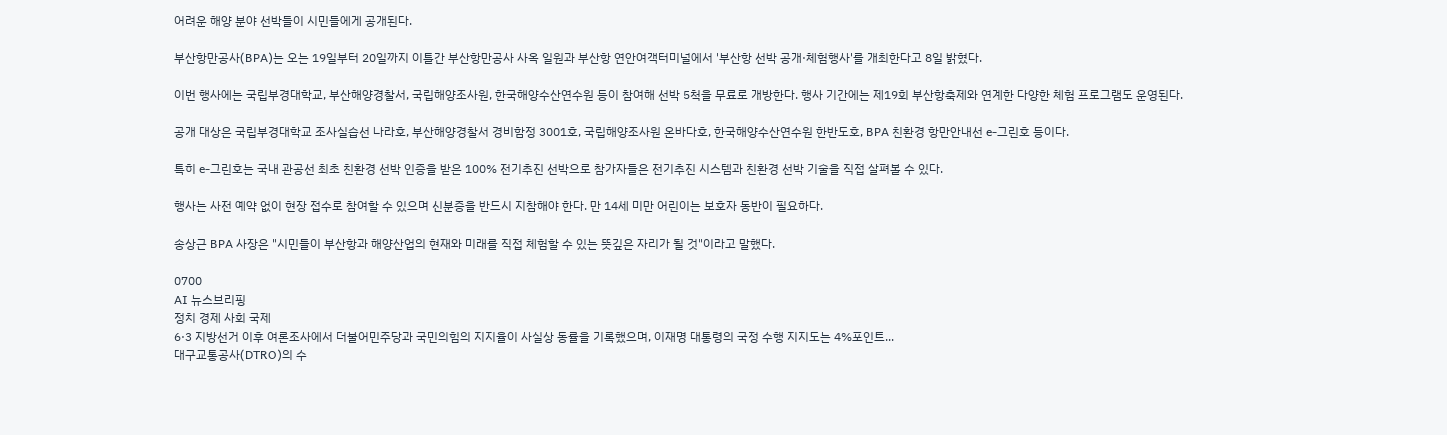어려운 해양 분야 선박들이 시민들에게 공개된다.

부산항만공사(BPA)는 오는 19일부터 20일까지 이틀간 부산항만공사 사옥 일원과 부산항 연안여객터미널에서 '부산항 선박 공개·체험행사'를 개최한다고 8일 밝혔다.

이번 행사에는 국립부경대학교, 부산해양경찰서, 국립해양조사원, 한국해양수산연수원 등이 참여해 선박 5척을 무료로 개방한다. 행사 기간에는 제19회 부산항축제와 연계한 다양한 체험 프로그램도 운영된다.

공개 대상은 국립부경대학교 조사실습선 나라호, 부산해양경찰서 경비함정 3001호, 국립해양조사원 온바다호, 한국해양수산연수원 한반도호, BPA 친환경 항만안내선 e-그린호 등이다.

특히 e-그린호는 국내 관공선 최초 친환경 선박 인증을 받은 100% 전기추진 선박으로 참가자들은 전기추진 시스템과 친환경 선박 기술을 직접 살펴볼 수 있다.

행사는 사전 예약 없이 현장 접수로 참여할 수 있으며 신분증을 반드시 지참해야 한다. 만 14세 미만 어린이는 보호자 동반이 필요하다.

송상근 BPA 사장은 "시민들이 부산항과 해양산업의 현재와 미래를 직접 체험할 수 있는 뜻깊은 자리가 될 것"이라고 말했다.

0700
AI 뉴스브리핑
정치 경제 사회 국제
6·3 지방선거 이후 여론조사에서 더불어민주당과 국민의힘의 지지율이 사실상 동률을 기록했으며, 이재명 대통령의 국정 수행 지지도는 4%포인트...
대구교통공사(DTRO)의 수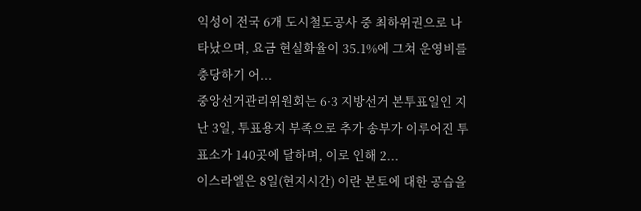익성이 전국 6개 도시철도공사 중 최하위권으로 나타났으며, 요금 현실화율이 35.1%에 그쳐 운영비를 충당하기 어...
중앙선거관리위원회는 6·3 지방선거 본투표일인 지난 3일, 투표용지 부족으로 추가 송부가 이루어진 투표소가 140곳에 달하며, 이로 인해 2...
이스라엘은 8일(현지시간) 이란 본토에 대한 공습을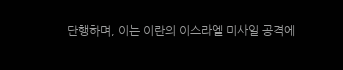단행하며, 이는 이란의 이스라엘 미사일 공격에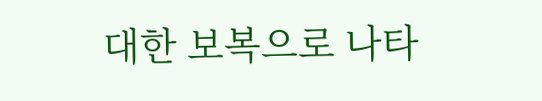대한 보복으로 나타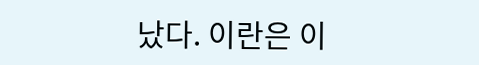났다. 이란은 이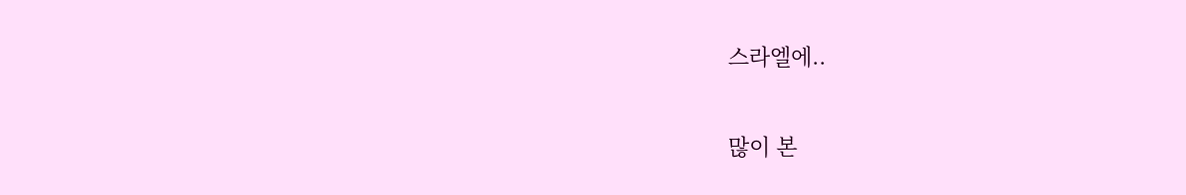스라엘에..

많이 본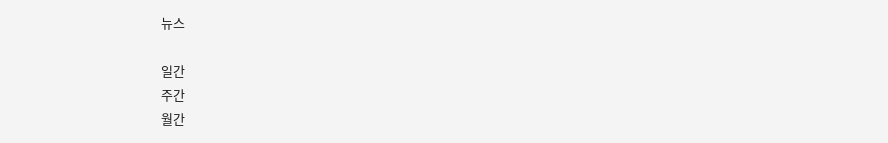뉴스

일간
주간
월간